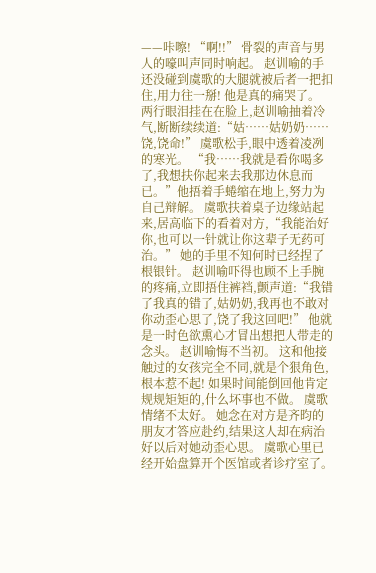——咔嚓! “啊!!” 骨裂的声音与男人的嚎叫声同时响起。 赵训喻的手还没碰到虞歌的大腿就被后者一把扣住,用力往一掰! 他是真的痛哭了。 两行眼泪挂在在脸上,赵训喻抽着冷气,断断续续道:“姑……姑奶奶……饶,饶命!” 虞歌松手,眼中透着凌冽的寒光。 “我……我就是看你喝多了,我想扶你起来去我那边休息而已。”他捂着手蜷缩在地上,努力为自己辩解。 虞歌扶着桌子边缘站起来,居高临下的看着对方,“我能治好你,也可以一针就让你这辈子无药可治。” 她的手里不知何时已经捏了根银针。 赵训喻吓得也顾不上手腕的疼痛,立即捂住裤裆,颤声道:“我错了我真的错了,姑奶奶,我再也不敢对你动歪心思了,饶了我这回吧!” 他就是一时色欲熏心才冒出想把人带走的念头。 赵训喻悔不当初。 这和他接触过的女孩完全不同,就是个狠角色,根本惹不起! 如果时间能倒回他肯定规规矩矩的,什么坏事也不做。 虞歌情绪不太好。 她念在对方是齐昀的朋友才答应赴约,结果这人却在病治好以后对她动歪心思。 虞歌心里已经开始盘算开个医馆或者诊疗室了。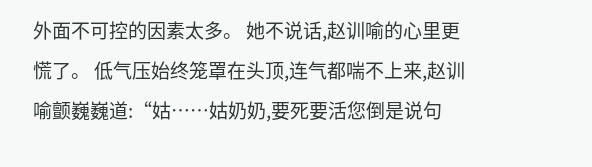外面不可控的因素太多。 她不说话,赵训喻的心里更慌了。 低气压始终笼罩在头顶,连气都喘不上来,赵训喻颤巍巍道:“姑……姑奶奶,要死要活您倒是说句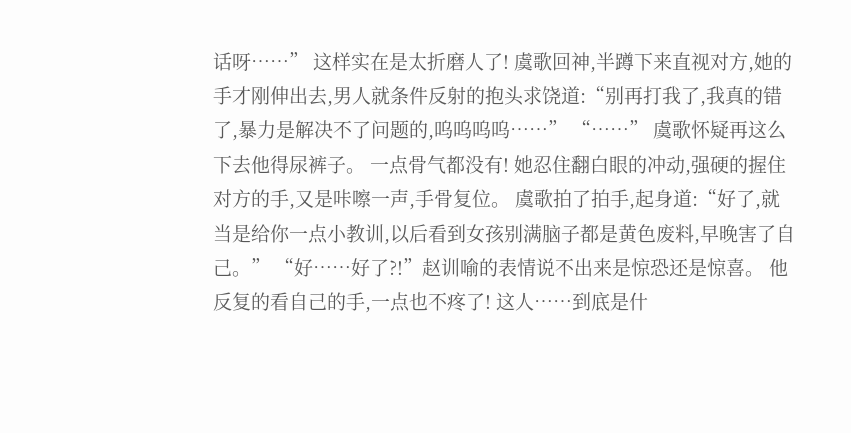话呀……” 这样实在是太折磨人了! 虞歌回神,半蹲下来直视对方,她的手才刚伸出去,男人就条件反射的抱头求饶道:“别再打我了,我真的错了,暴力是解决不了问题的,呜呜呜呜……” “……” 虞歌怀疑再这么下去他得尿裤子。 一点骨气都没有! 她忍住翻白眼的冲动,强硬的握住对方的手,又是咔嚓一声,手骨复位。 虞歌拍了拍手,起身道:“好了,就当是给你一点小教训,以后看到女孩别满脑子都是黄色废料,早晚害了自己。” “好……好了?!”赵训喻的表情说不出来是惊恐还是惊喜。 他反复的看自己的手,一点也不疼了! 这人……到底是什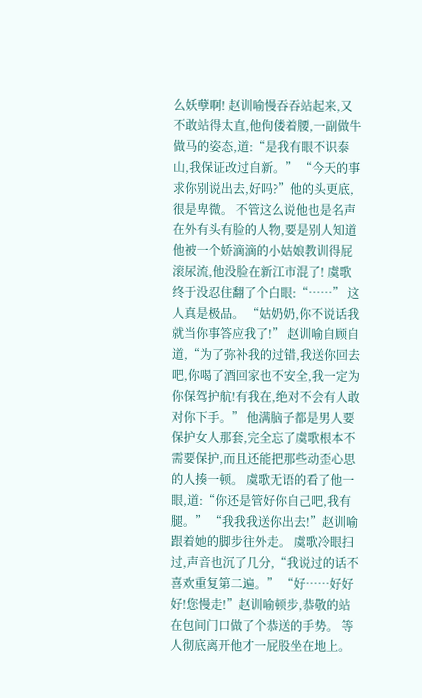么妖孽啊! 赵训喻慢吞吞站起来,又不敢站得太直,他佝偻着腰,一副做牛做马的姿态,道:“是我有眼不识泰山,我保证改过自新。” “今天的事求你别说出去,好吗?”他的头更底,很是卑微。 不管这么说他也是名声在外有头有脸的人物,要是别人知道他被一个娇滴滴的小姑娘教训得屁滚尿流,他没脸在新江市混了! 虞歌终于没忍住翻了个白眼:“……” 这人真是极品。 “姑奶奶,你不说话我就当你事答应我了!” 赵训喻自顾自道,“为了弥补我的过错,我送你回去吧,你喝了酒回家也不安全,我一定为你保驾护航!有我在,绝对不会有人敢对你下手。” 他满脑子都是男人要保护女人那套,完全忘了虞歌根本不需要保护,而且还能把那些动歪心思的人揍一顿。 虞歌无语的看了他一眼,道:“你还是管好你自己吧,我有腿。” “我我我送你出去!”赵训喻跟着她的脚步往外走。 虞歌冷眼扫过,声音也沉了几分,“我说过的话不喜欢重复第二遍。” “好……好好好!您慢走!”赵训喻顿步,恭敬的站在包间门口做了个恭送的手势。 等人彻底离开他才一屁股坐在地上。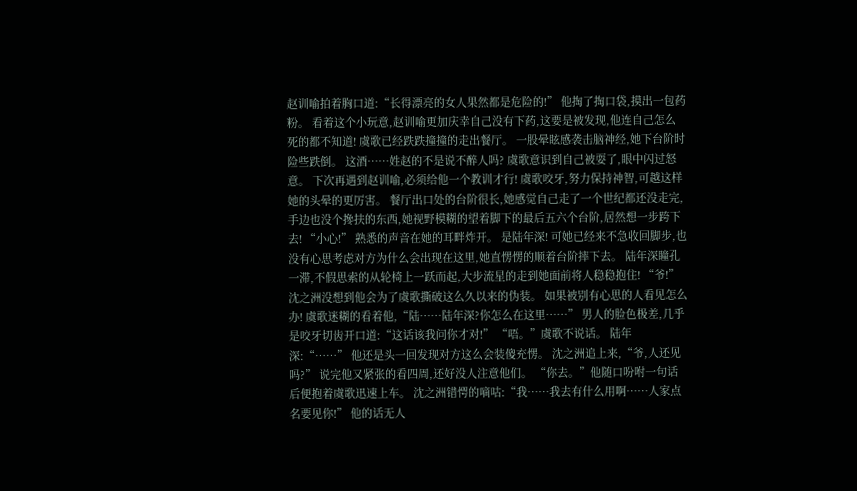赵训喻拍着胸口道:“长得漂亮的女人果然都是危险的!” 他掏了掏口袋,摸出一包药粉。 看着这个小玩意,赵训喻更加庆幸自己没有下药,这要是被发现,他连自己怎么死的都不知道! 虞歌已经跌跌撞撞的走出餐厅。 一股晕眩感袭击脑神经,她下台阶时险些跌倒。 这酒……姓赵的不是说不醉人吗? 虞歌意识到自己被耍了,眼中闪过怒意。 下次再遇到赵训喻,必须给他一个教训才行! 虞歌咬牙,努力保持神智,可越这样她的头晕的更厉害。 餐厅出口处的台阶很长,她感觉自己走了一个世纪都还没走完,手边也没个搀扶的东西,她视野模糊的望着脚下的最后五六个台阶,居然想一步跨下去! “小心!” 熟悉的声音在她的耳畔炸开。 是陆年深! 可她已经来不急收回脚步,也没有心思考虑对方为什么会出现在这里,她直愣愣的顺着台阶摔下去。 陆年深瞳孔一滞,不假思索的从轮椅上一跃而起,大步流星的走到她面前将人稳稳抱住! “爷!”沈之洲没想到他会为了虞歌撕破这么久以来的伪装。 如果被别有心思的人看见怎么办! 虞歌迷糊的看着他,“陆……陆年深?你怎么在这里……” 男人的脸色极差,几乎是咬牙切齿开口道:“这话该我问你才对!” “唔。”虞歌不说话。 陆年深:“……” 他还是头一回发现对方这么会装傻充愣。 沈之洲追上来,“爷,人还见吗?” 说完他又紧张的看四周,还好没人注意他们。 “你去。”他随口吩咐一句话后便抱着虞歌迅速上车。 沈之洲错愕的嘀咕:“我……我去有什么用啊……人家点名要见你!” 他的话无人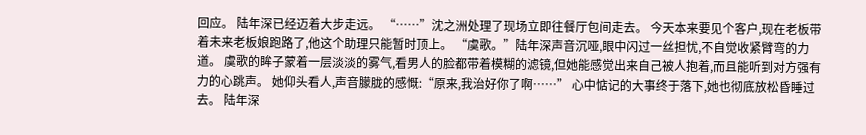回应。 陆年深已经迈着大步走远。 “……”沈之洲处理了现场立即往餐厅包间走去。 今天本来要见个客户,现在老板带着未来老板娘跑路了,他这个助理只能暂时顶上。 “虞歌。”陆年深声音沉哑,眼中闪过一丝担忧,不自觉收紧臂弯的力道。 虞歌的眸子蒙着一层淡淡的雾气,看男人的脸都带着模糊的滤镜,但她能感觉出来自己被人抱着,而且能听到对方强有力的心跳声。 她仰头看人,声音朦胧的感慨:“原来,我治好你了啊……” 心中惦记的大事终于落下,她也彻底放松昏睡过去。 陆年深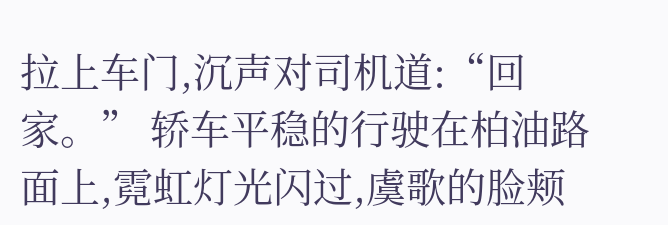拉上车门,沉声对司机道:“回家。” 轿车平稳的行驶在柏油路面上,霓虹灯光闪过,虞歌的脸颊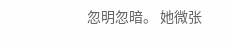忽明忽暗。 她微张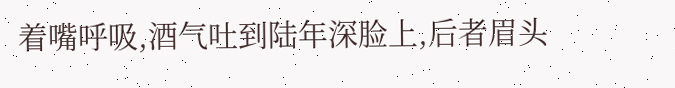着嘴呼吸,酒气吐到陆年深脸上,后者眉头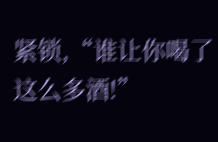紧锁,“谁让你喝了这么多酒!”